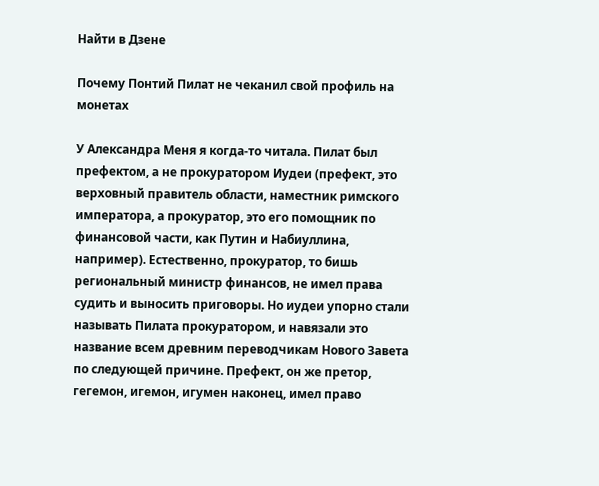Найти в Дзене

Почему Понтий Пилат не чеканил свой профиль на монетах

У Александра Меня я когда-то читала. Пилат был префектом, а не прокуратором Иудеи (префект, это верховный правитель области, наместник римского императора, а прокуратор, это его помощник по финансовой части, как Путин и Набиуллина, например). Естественно, прокуратор, то бишь региональный министр финансов, не имел права судить и выносить приговоры. Но иудеи упорно стали называть Пилата прокуратором, и навязали это название всем древним переводчикам Нового Завета по следующей причине. Префект, он же претор, гегемон, игемон, игумен наконец, имел право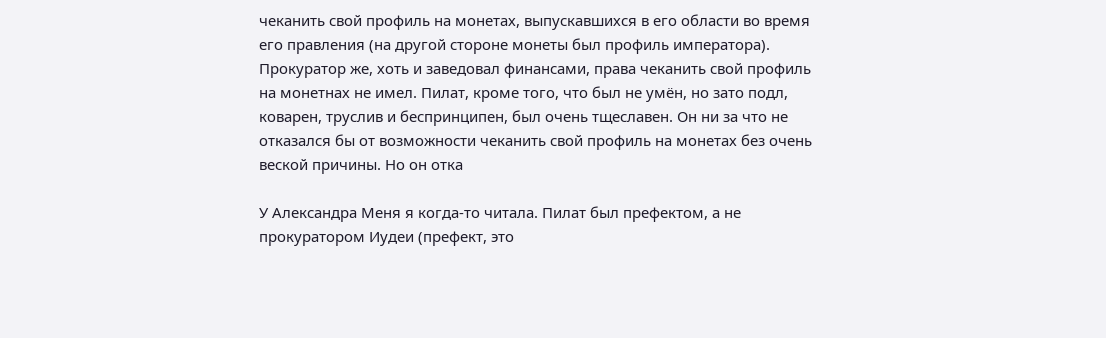чеканить свой профиль на монетах, выпускавшихся в его области во время его правления (на другой стороне монеты был профиль императора). Прокуратор же, хоть и заведовал финансами, права чеканить свой профиль на монетнах не имел. Пилат, кроме того, что был не умён, но зато подл, коварен, труслив и беспринципен, был очень тщеславен. Он ни за что не отказался бы от возможности чеканить свой профиль на монетах без очень веской причины. Но он отка

У Александра Меня я когда-то читала. Пилат был префектом, а не прокуратором Иудеи (префект, это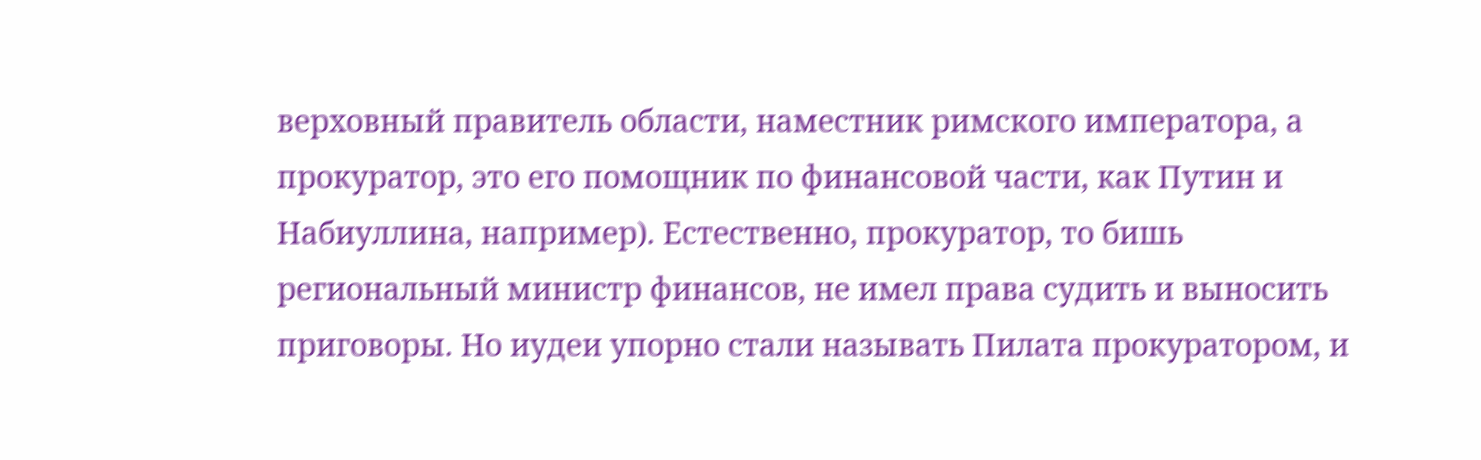верховный правитель области, наместник римского императора, а прокуратор, это его помощник по финансовой части, как Путин и Набиуллина, например). Естественно, прокуратор, то бишь региональный министр финансов, не имел права судить и выносить приговоры. Но иудеи упорно стали называть Пилата прокуратором, и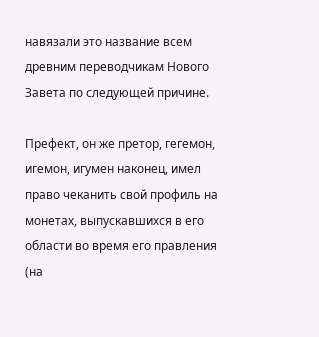навязали это название всем древним переводчикам Нового Завета по следующей причине.

Префект, он же претор, гегемон, игемон, игумен наконец, имел право чеканить свой профиль на монетах, выпускавшихся в его области во время его правления (на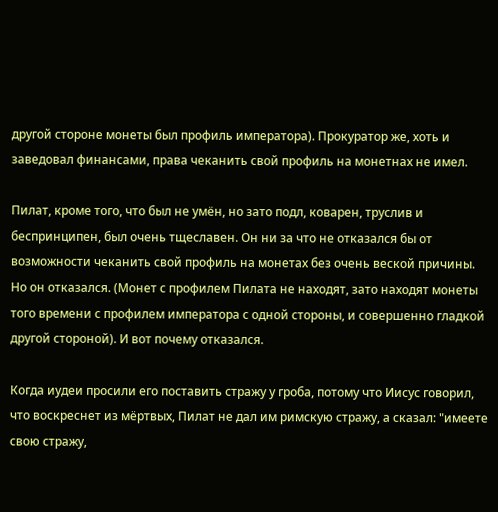другой стороне монеты был профиль императора). Прокуратор же, хоть и заведовал финансами, права чеканить свой профиль на монетнах не имел.

Пилат, кроме того, что был не умён, но зато подл, коварен, труслив и беспринципен, был очень тщеславен. Он ни за что не отказался бы от возможности чеканить свой профиль на монетах без очень веской причины. Но он отказался. (Монет с профилем Пилата не находят, зато находят монеты того времени с профилем императора с одной стороны, и совершенно гладкой другой стороной). И вот почему отказался.

Когда иудеи просили его поставить стражу у гроба, потому что Иисус говорил, что воскреснет из мёртвых, Пилат не дал им римскую стражу, а сказал: "имеете свою стражу,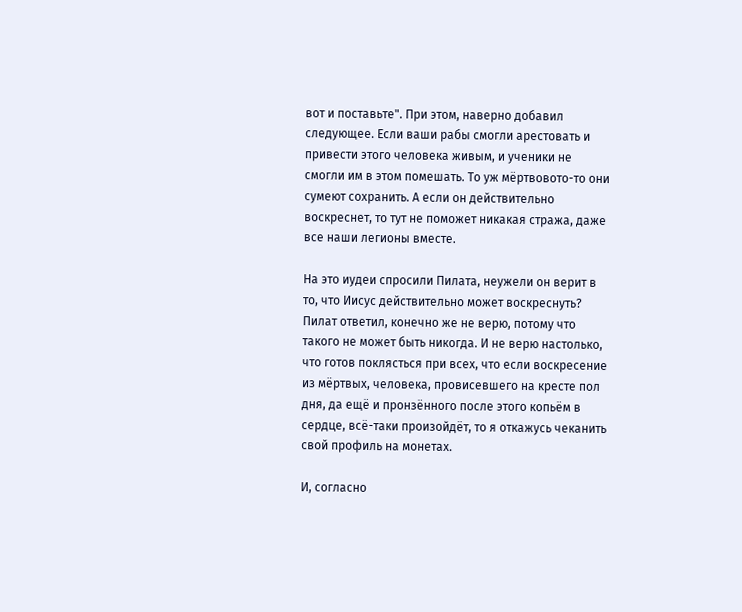вот и поставьте". При этом, наверно добавил следующее. Если ваши рабы смогли арестовать и привести этого человека живым, и ученики не смогли им в этом помешать. То уж мёртвовото-то они сумеют сохранить. А если он действительно воскреснет, то тут не поможет никакая стража, даже все наши легионы вместе.

На это иудеи спросили Пилата, неужели он верит в то, что Иисус действительно может воскреснуть? Пилат ответил, конечно же не верю, потому что такого не может быть никогда. И не верю настолько, что готов поклясться при всех, что если воскресение из мёртвых, человека, провисевшего на кресте пол дня, да ещё и пронзённого после этого копьём в сердце, всё-таки произойдёт, то я откажусь чеканить свой профиль на монетах.

И, согласно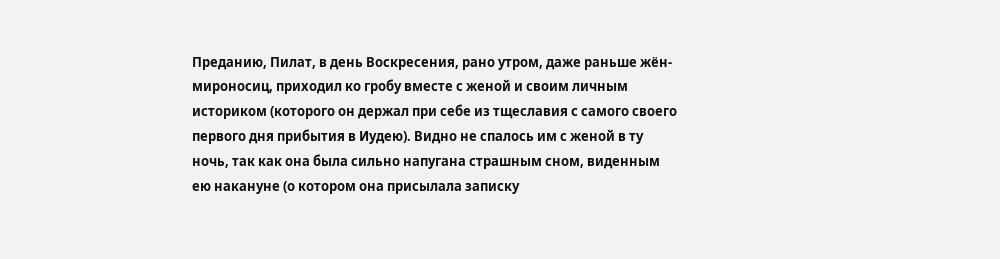Преданию, Пилат, в день Воскресения, рано утром, даже раньше жён-мироносиц, приходил ко гробу вместе с женой и своим личным историком (которого он держал при себе из тщеславия с самого своего первого дня прибытия в Иудею). Видно не спалось им с женой в ту ночь, так как она была сильно напугана страшным сном, виденным ею накануне (о котором она присылала записку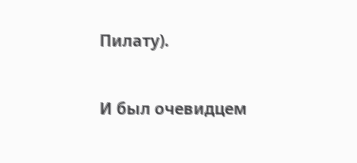Пилату).

И был очевидцем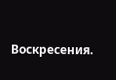Воскресения.